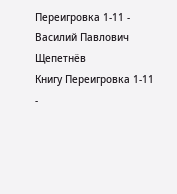Переигровка 1-11 - Василий Павлович Щепетнёв
Книгу Переигровка 1-11 -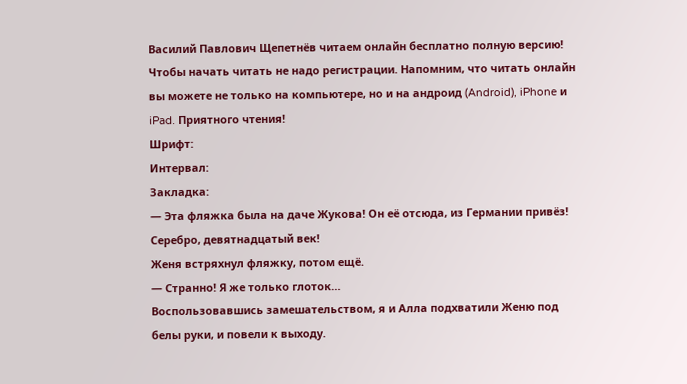Василий Павлович Щепетнёв читаем онлайн бесплатно полную версию! Чтобы начать читать не надо регистрации. Напомним, что читать онлайн вы можете не только на компьютере, но и на андроид (Android), iPhone и iPad. Приятного чтения!
Шрифт:
Интервал:
Закладка:
— Эта фляжка была на даче Жукова! Он её отсюда, из Германии привёз! Серебро, девятнадцатый век!
Женя встряхнул фляжку, потом ещё.
— Странно! Я же только глоток…
Воспользовавшись замешательством, я и Алла подхватили Женю под белы руки, и повели к выходу.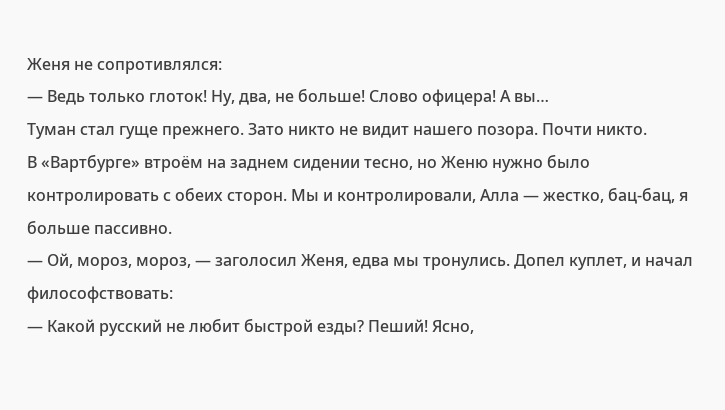Женя не сопротивлялся:
— Ведь только глоток! Ну, два, не больше! Слово офицера! А вы…
Туман стал гуще прежнего. Зато никто не видит нашего позора. Почти никто.
В «Вартбурге» втроём на заднем сидении тесно, но Женю нужно было контролировать с обеих сторон. Мы и контролировали, Алла — жестко, бац-бац, я больше пассивно.
— Ой, мороз, мороз, — заголосил Женя, едва мы тронулись. Допел куплет, и начал философствовать:
— Какой русский не любит быстрой езды? Пеший! Ясно,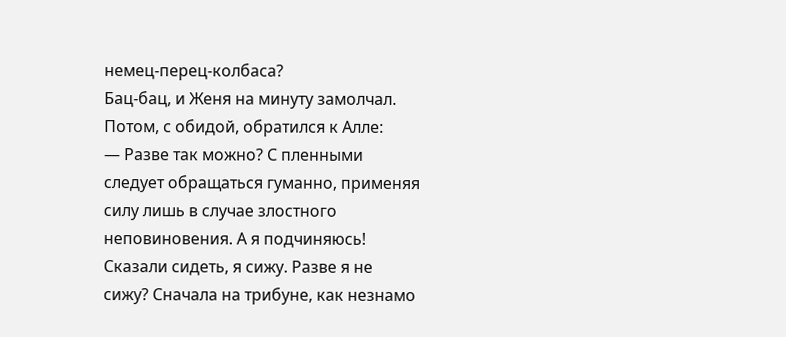немец-перец-колбаса?
Бац-бац, и Женя на минуту замолчал. Потом, с обидой, обратился к Алле:
— Разве так можно? С пленными следует обращаться гуманно, применяя силу лишь в случае злостного неповиновения. А я подчиняюсь! Сказали сидеть, я сижу. Разве я не сижу? Сначала на трибуне, как незнамо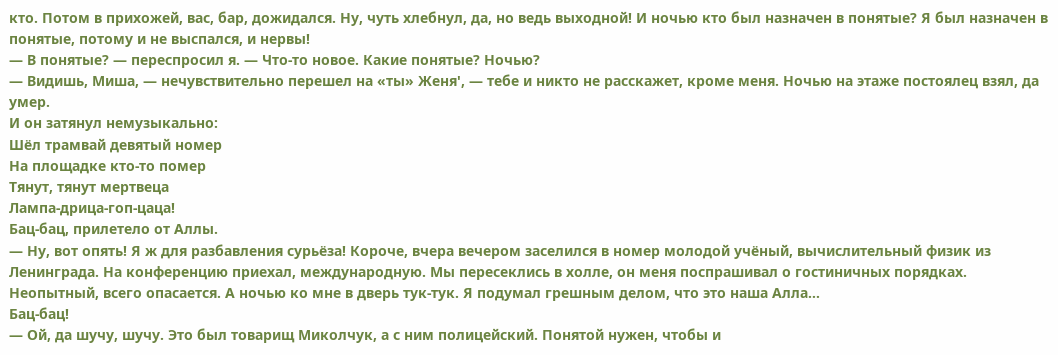кто. Потом в прихожей, вас, бар, дожидался. Ну, чуть хлебнул, да, но ведь выходной! И ночью кто был назначен в понятые? Я был назначен в понятые, потому и не выспался, и нервы!
— В понятые? — переспросил я. — Что-то новое. Какие понятые? Ночью?
— Видишь, Миша, — нечувствительно перешел на «ты» Женя', — тебе и никто не расскажет, кроме меня. Ночью на этаже постоялец взял, да умер.
И он затянул немузыкально:
Шёл трамвай девятый номер
На площадке кто-то помер
Тянут, тянут мертвеца
Лампа-дрица-гоп-цаца!
Бац-бац, прилетело от Аллы.
— Ну, вот опять! Я ж для разбавления сурьёза! Короче, вчера вечером заселился в номер молодой учёный, вычислительный физик из Ленинграда. На конференцию приехал, международную. Мы пересеклись в холле, он меня поспрашивал о гостиничных порядках. Неопытный, всего опасается. А ночью ко мне в дверь тук-тук. Я подумал грешным делом, что это наша Алла…
Бац-бац!
— Ой, да шучу, шучу. Это был товарищ Миколчук, а с ним полицейский. Понятой нужен, чтобы и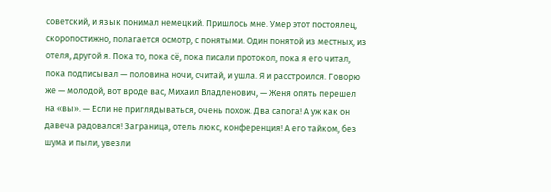советский, и язык понимал немецкий. Пришлось мне. Умер этот постоялец, скоропостижно, полагается осмотр, с понятыми. Один понятой из местных, из отеля, другой я. Пока то, пока сё, пока писали протокол, пока я его читал, пока подписывал — половина ночи, считай, и ушла. Я и расстроился. Говорю же — молодой, вот вроде вас, Михаил Владленович, — Женя опять перешел на «вы». — Если не приглядываться, очень похож. Два сапога! А уж как он давеча радовался! Заграница, отель люкс, конференция! А его тайком, без шума и пыли, увезли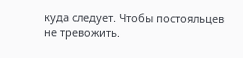куда следует. Чтобы постояльцев не тревожить.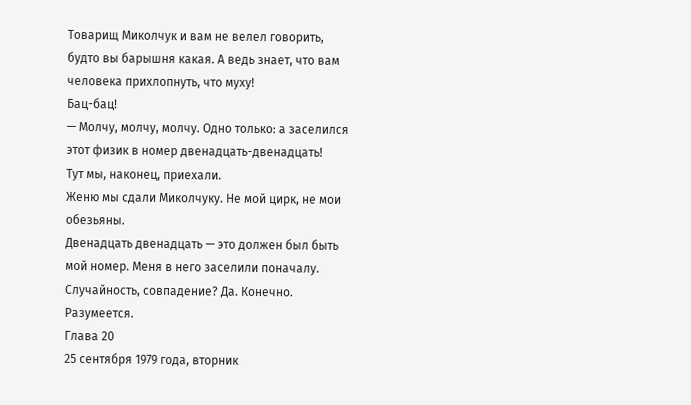Товарищ Миколчук и вам не велел говорить, будто вы барышня какая. А ведь знает, что вам человека прихлопнуть, что муху!
Бац-бац!
— Молчу, молчу, молчу. Одно только: а заселился этот физик в номер двенадцать-двенадцать!
Тут мы, наконец, приехали.
Женю мы сдали Миколчуку. Не мой цирк, не мои обезьяны.
Двенадцать двенадцать — это должен был быть мой номер. Меня в него заселили поначалу.
Случайность, совпадение? Да. Конечно. Разумеется.
Глава 20
25 сентября 1979 года, вторник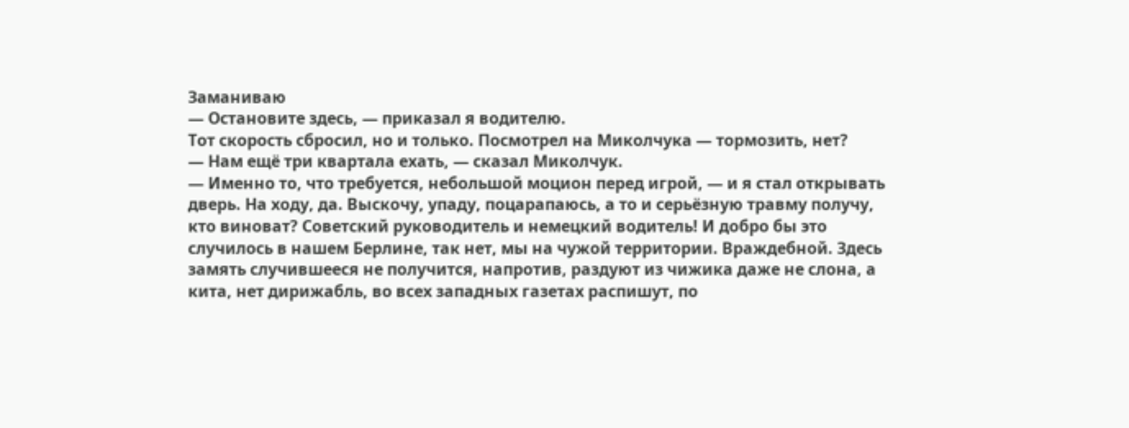Заманиваю
— Остановите здесь, — приказал я водителю.
Тот скорость сбросил, но и только. Посмотрел на Миколчука — тормозить, нет?
— Нам ещё три квартала ехать, — сказал Миколчук.
— Именно то, что требуется, небольшой моцион перед игрой, — и я стал открывать дверь. На ходу, да. Выскочу, упаду, поцарапаюсь, а то и серьёзную травму получу, кто виноват? Советский руководитель и немецкий водитель! И добро бы это случилось в нашем Берлине, так нет, мы на чужой территории. Враждебной. Здесь замять случившееся не получится, напротив, раздуют из чижика даже не слона, а кита, нет дирижабль, во всех западных газетах распишут, по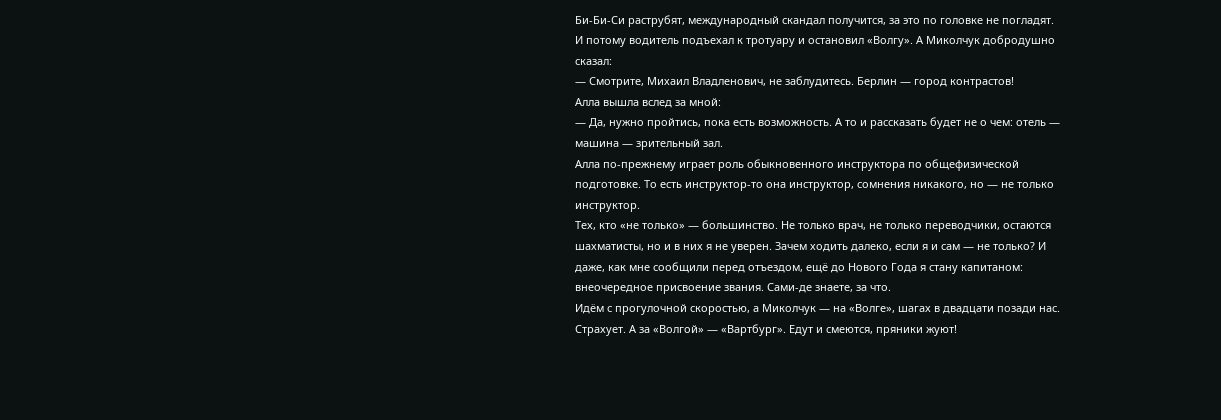Би-Би-Си раструбят, международный скандал получится, за это по головке не погладят.
И потому водитель подъехал к тротуару и остановил «Волгу». А Миколчук добродушно сказал:
— Смотрите, Михаил Владленович, не заблудитесь. Берлин — город контрастов!
Алла вышла вслед за мной:
— Да, нужно пройтись, пока есть возможность. А то и рассказать будет не о чем: отель — машина — зрительный зал.
Алла по-прежнему играет роль обыкновенного инструктора по общефизической подготовке. То есть инструктор-то она инструктор, сомнения никакого, но — не только инструктор.
Тех, кто «не только» — большинство. Не только врач, не только переводчики, остаются шахматисты, но и в них я не уверен. Зачем ходить далеко, если я и сам — не только? И даже, как мне сообщили перед отъездом, ещё до Нового Года я стану капитаном: внеочередное присвоение звания. Сами-де знаете, за что.
Идём с прогулочной скоростью, а Миколчук — на «Волге», шагах в двадцати позади нас. Страхует. А за «Волгой» — «Вартбург». Едут и смеются, пряники жуют!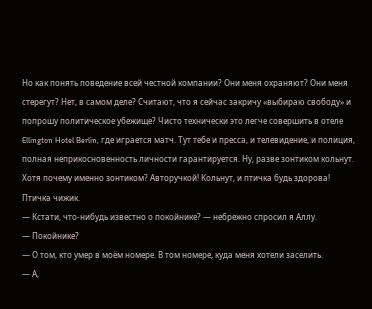Но как понять поведение всей честной компании? Они меня охраняют? Они меня стерегут? Нет, в самом деле? Считают, что я сейчас закричу «выбираю свободу» и попрошу политическое убежище? Чисто технически это легче совершить в отеле Ellington Hotel Berlin, где играется матч. Тут тебе и пресса, и телевидение, и полиция, полная неприкосновенность личности гарантируется. Ну, разве зонтиком кольнут. Хотя почему именно зонтиком? Авторучкой! Кольнут, и птичка будь здорова! Птичка чижик.
— Кстати, что-нибудь известно о покойнике? — небрежно спросил я Аллу.
— Покойнике?
— О том, кто умер в моём номере. В том номере, куда меня хотели заселить.
— А,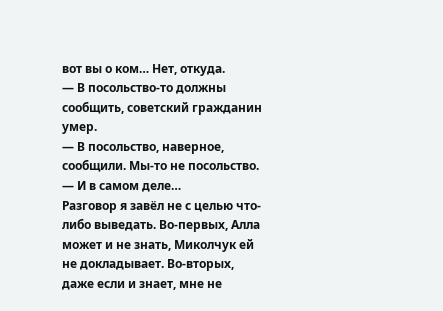вот вы о ком… Нет, откуда.
— В посольство-то должны сообщить, советский гражданин умер.
— В посольство, наверное, сообщили. Мы-то не посольство.
— И в самом деле…
Разговор я завёл не с целью что-либо выведать. Во-первых, Алла может и не знать, Миколчук ей не докладывает. Во-вторых, даже если и знает, мне не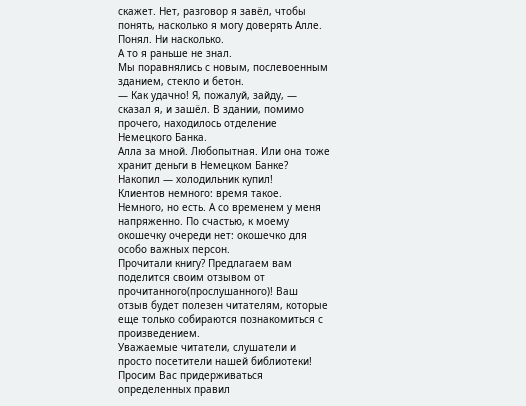скажет. Нет, разговор я завёл, чтобы понять, насколько я могу доверять Алле. Понял. Ни насколько.
А то я раньше не знал.
Мы поравнялись с новым, послевоенным зданием, стекло и бетон.
— Как удачно! Я, пожалуй, зайду, — сказал я, и зашёл. В здании, помимо прочего, находилось отделение Немецкого Банка.
Алла за мной. Любопытная. Или она тоже хранит деньги в Немецком Банке? Накопил — холодильник купил!
Клиентов немного: время такое. Немного, но есть. А со временем у меня напряженно. По счастью, к моему окошечку очереди нет: окошечко для особо важных персон.
Прочитали книгу? Предлагаем вам поделится своим отзывом от прочитанного(прослушанного)! Ваш отзыв будет полезен читателям, которые еще только собираются познакомиться с произведением.
Уважаемые читатели, слушатели и просто посетители нашей библиотеки! Просим Вас придерживаться определенных правил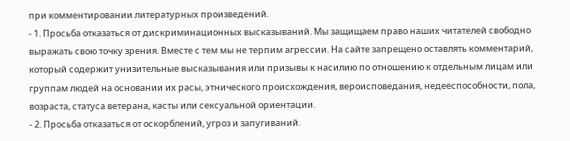при комментировании литературных произведений.
- 1. Просьба отказаться от дискриминационных высказываний. Мы защищаем право наших читателей свободно выражать свою точку зрения. Вместе с тем мы не терпим агрессии. На сайте запрещено оставлять комментарий, который содержит унизительные высказывания или призывы к насилию по отношению к отдельным лицам или группам людей на основании их расы, этнического происхождения, вероисповедания, недееспособности, пола, возраста, статуса ветерана, касты или сексуальной ориентации.
- 2. Просьба отказаться от оскорблений, угроз и запугиваний.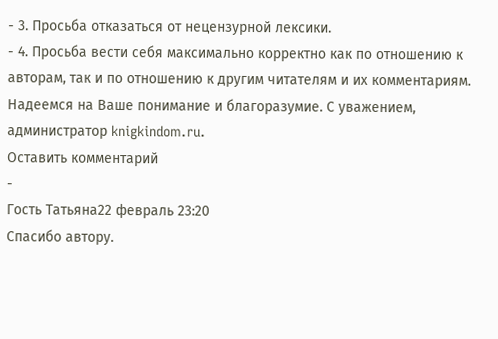- 3. Просьба отказаться от нецензурной лексики.
- 4. Просьба вести себя максимально корректно как по отношению к авторам, так и по отношению к другим читателям и их комментариям.
Надеемся на Ваше понимание и благоразумие. С уважением, администратор knigkindom.ru.
Оставить комментарий
-
Гость Татьяна22 февраль 23:20
Спасибо автору.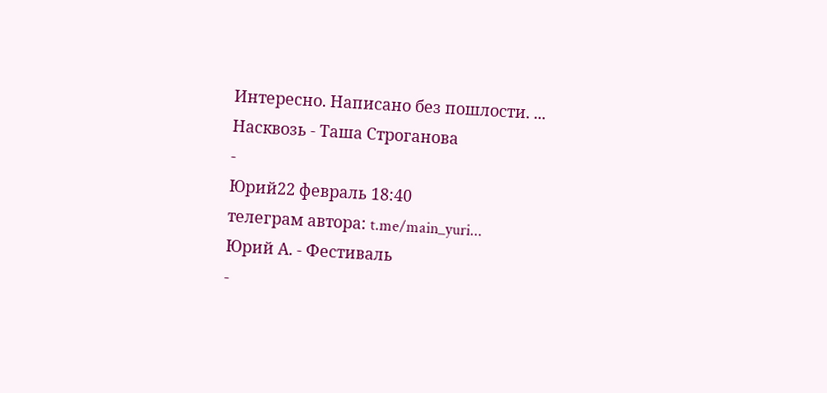Интересно. Написано без пошлости. ...
Насквозь - Таша Строганова
-
Юрий22 февраль 18:40
телеграм автора: t.me/main_yuri...
Юрий А. - Фестиваль
-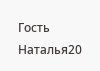Гость Наталья20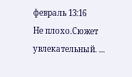февраль 13:16
Не плохо.Сюжет увлекательный. ...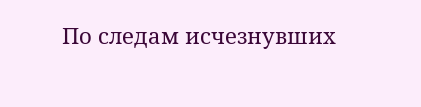По следам исчезнувших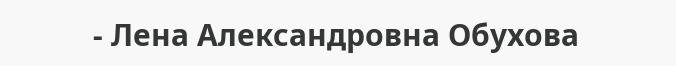- Лена Александровна Обухова